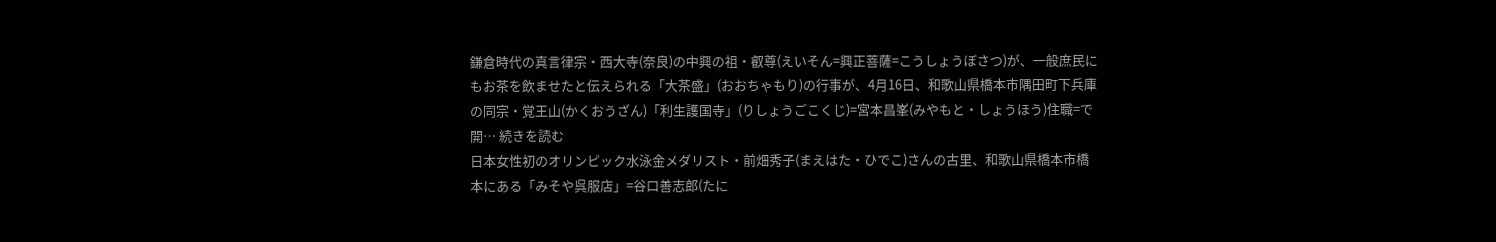鎌倉時代の真言律宗・西大寺(奈良)の中興の祖・叡尊(えいそん=興正菩薩=こうしょうぼさつ)が、一般庶民にもお茶を飲ませたと伝えられる「大茶盛」(おおちゃもり)の行事が、4月16日、和歌山県橋本市隅田町下兵庫の同宗・覚王山(かくおうざん)「利生護国寺」(りしょうごこくじ)=宮本昌峯(みやもと・しょうほう)住職=で開… 続きを読む
日本女性初のオリンピック水泳金メダリスト・前畑秀子(まえはた・ひでこ)さんの古里、和歌山県橋本市橋本にある「みそや呉服店」=谷口善志郎(たに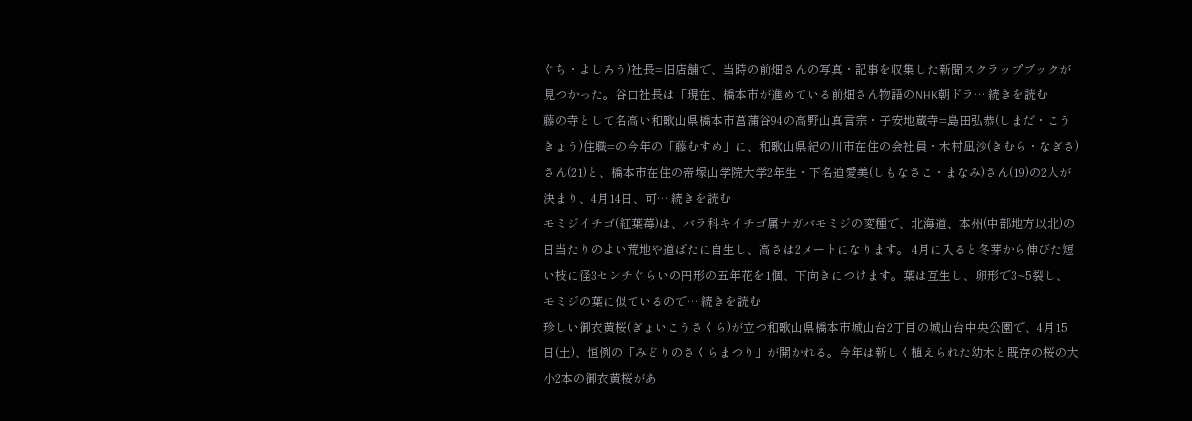ぐち・よしろう)社長=旧店舗で、当時の前畑さんの写真・記事を収集した新聞スクラップブックが見つかった。谷口社長は「現在、橋本市が進めている前畑さん物語のNHK朝ドラ… 続きを読む
藤の寺として名高い和歌山県橋本市菖蒲谷94の高野山真言宗・子安地蔵寺=島田弘恭(しまだ・こうきょう)住職=の今年の「藤むすめ」に、和歌山県紀の川市在住の会社員・木村凪沙(きむら・なぎさ)さん(21)と、橋本市在住の帝塚山学院大学2年生・下名迫愛美(しもなさこ・まなみ)さん(19)の2人が決まり、4月14日、可… 続きを読む
モミジイチゴ(紅葉苺)は、バラ科キイチゴ属ナガバモミジの変種で、北海道、本州(中部地方以北)の日当たりのよい荒地や道ばたに自生し、高さは2メートになります。 4月に入ると冬芽から伸びた短い枝に径3センチぐらいの円形の五年花を1個、下向きにつけます。葉は互生し、卵形で3~5裂し、モミジの葉に似ているので… 続きを読む
珍しい御衣黄桜(ぎょいこうさくら)が立つ和歌山県橋本市城山台2丁目の城山台中央公園で、4月15日(土)、恒例の「みどりのさくらまつり」が開かれる。今年は新しく植えられた幼木と既存の桜の大小2本の御衣黄桜があ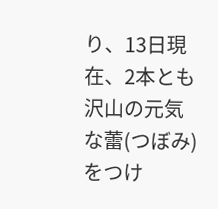り、13日現在、2本とも沢山の元気な蕾(つぼみ)をつけ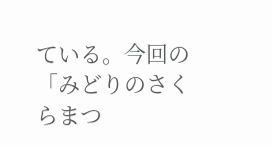ている。今回の「みどりのさくらまつ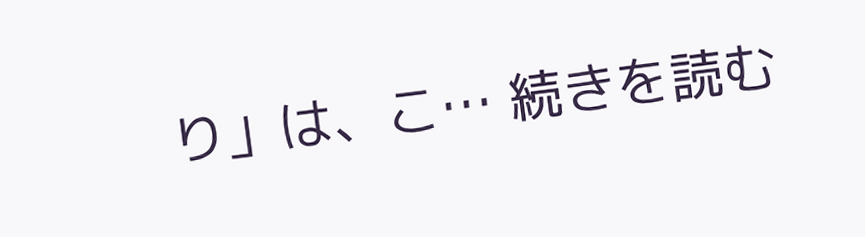り」は、こ… 続きを読む